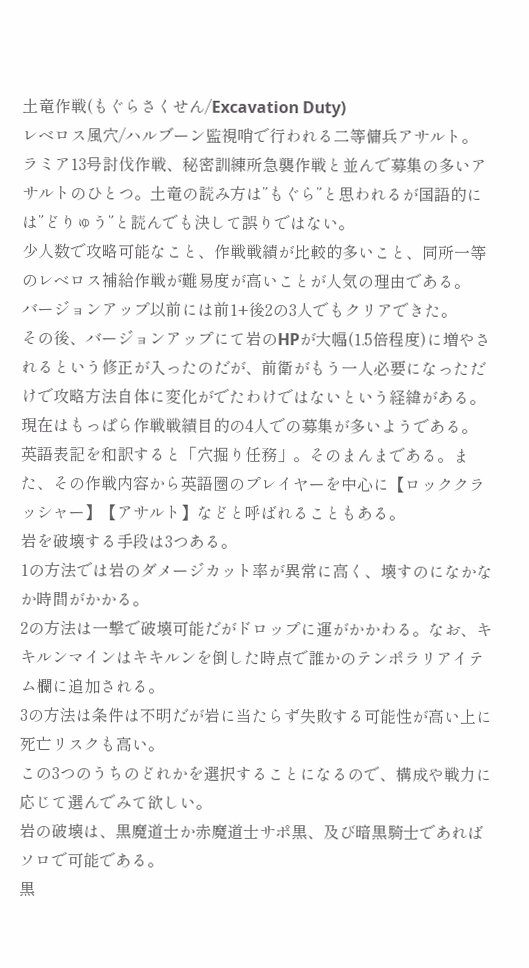土竜作戦(もぐらさくせん/Excavation Duty)
レベロス風穴/ハルブーン監視哨で行われる二等傭兵アサルト。
ラミア13号討伐作戦、秘密訓練所急襲作戦と並んで募集の多いアサルトのひとつ。土竜の読み方は”もぐら”と思われるが国語的には”どりゅう”と読んでも決して誤りではない。
少人数で攻略可能なこと、作戦戦績が比較的多いこと、同所一等のレベロス補給作戦が難易度が高いことが人気の理由である。
バージョンアップ以前には前1+後2の3人でもクリアできた。
その後、バージョンアップにて岩のHPが大幅(1.5倍程度)に増やされるという修正が入ったのだが、前衛がもう一人必要になっただけで攻略方法自体に変化がでたわけではないという経緯がある。
現在はもっぱら作戦戦績目的の4人での募集が多いようである。
英語表記を和訳すると「穴掘り任務」。そのまんまである。また、その作戦内容から英語圏のプレイヤーを中心に【ロッククラッシャー】【アサルト】などと呼ばれることもある。
岩を破壊する手段は3つある。
1の方法では岩のダメージカット率が異常に高く、壊すのになかなか時間がかかる。
2の方法は一撃で破壊可能だがドロップに運がかかわる。なお、キキルンマインはキキルンを倒した時点で誰かのテンポラリアイテム欄に追加される。
3の方法は条件は不明だが岩に当たらず失敗する可能性が高い上に死亡リスクも高い。
この3つのうちのどれかを選択することになるので、構成や戦力に応じて選んでみて欲しい。
岩の破壊は、黒魔道士か赤魔道士サポ黒、及び暗黒騎士であればソロで可能である。
黒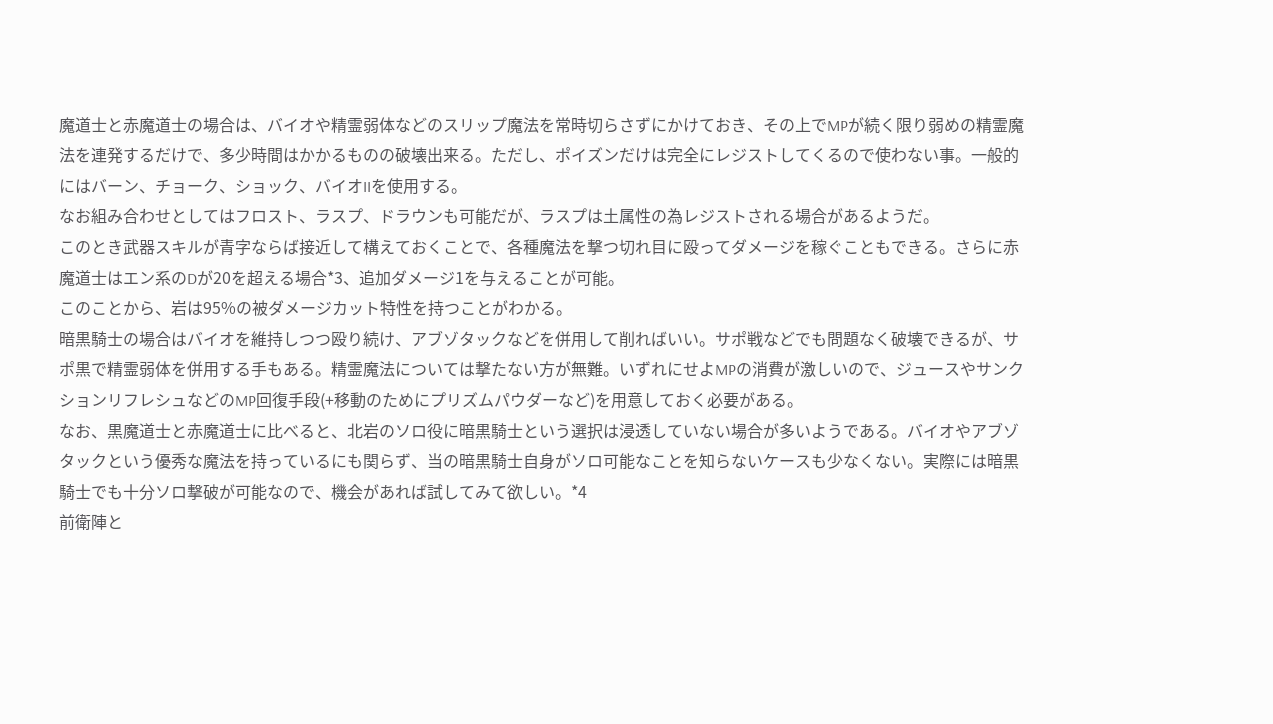魔道士と赤魔道士の場合は、バイオや精霊弱体などのスリップ魔法を常時切らさずにかけておき、その上でMPが続く限り弱めの精霊魔法を連発するだけで、多少時間はかかるものの破壊出来る。ただし、ポイズンだけは完全にレジストしてくるので使わない事。一般的にはバーン、チョーク、ショック、バイオIIを使用する。
なお組み合わせとしてはフロスト、ラスプ、ドラウンも可能だが、ラスプは土属性の為レジストされる場合があるようだ。
このとき武器スキルが青字ならば接近して構えておくことで、各種魔法を撃つ切れ目に殴ってダメージを稼ぐこともできる。さらに赤魔道士はエン系のDが20を超える場合*3、追加ダメージ1を与えることが可能。
このことから、岩は95%の被ダメージカット特性を持つことがわかる。
暗黒騎士の場合はバイオを維持しつつ殴り続け、アブゾタックなどを併用して削ればいい。サポ戦などでも問題なく破壊できるが、サポ黒で精霊弱体を併用する手もある。精霊魔法については撃たない方が無難。いずれにせよMPの消費が激しいので、ジュースやサンクションリフレシュなどのMP回復手段(+移動のためにプリズムパウダーなど)を用意しておく必要がある。
なお、黒魔道士と赤魔道士に比べると、北岩のソロ役に暗黒騎士という選択は浸透していない場合が多いようである。バイオやアブゾタックという優秀な魔法を持っているにも関らず、当の暗黒騎士自身がソロ可能なことを知らないケースも少なくない。実際には暗黒騎士でも十分ソロ撃破が可能なので、機会があれば試してみて欲しい。*4
前衛陣と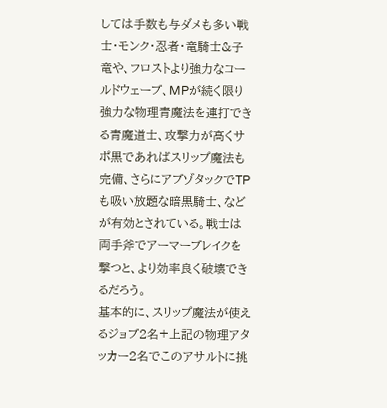しては手数も与ダメも多い戦士・モンク・忍者・竜騎士&子竜や、フロストより強力なコールドウェーブ、MPが続く限り強力な物理青魔法を連打できる青魔道士、攻撃力が高くサポ黒であればスリップ魔法も完備、さらにアブゾタックでTPも吸い放題な暗黒騎士、などが有効とされている。戦士は両手斧でアーマーブレイクを撃つと、より効率良く破壊できるだろう。
基本的に、スリップ魔法が使えるジョブ2名+上記の物理アタッカー2名でこのアサルトに挑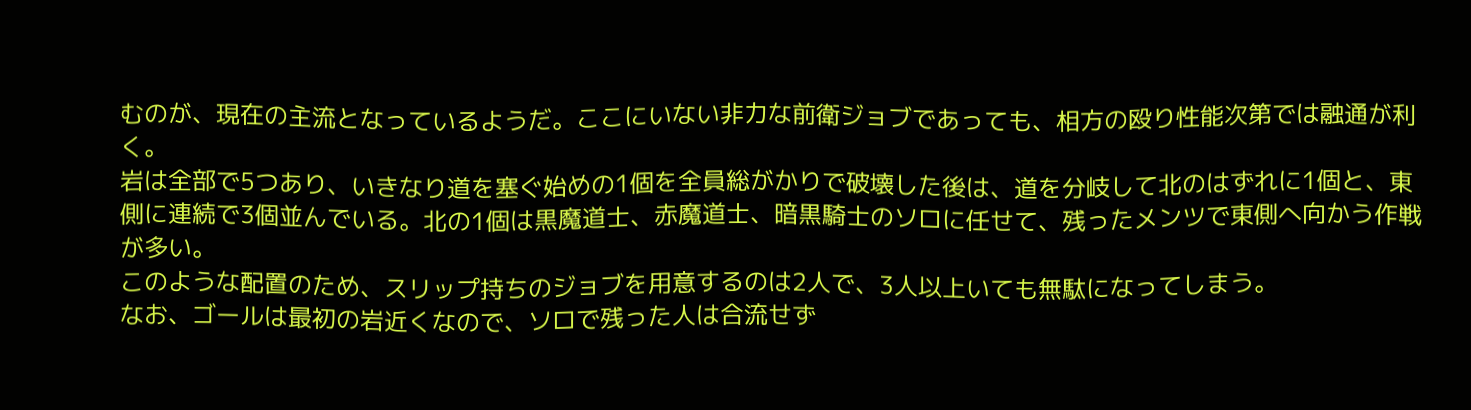むのが、現在の主流となっているようだ。ここにいない非力な前衛ジョブであっても、相方の殴り性能次第では融通が利く。
岩は全部で5つあり、いきなり道を塞ぐ始めの1個を全員総がかりで破壊した後は、道を分岐して北のはずれに1個と、東側に連続で3個並んでいる。北の1個は黒魔道士、赤魔道士、暗黒騎士のソロに任せて、残ったメンツで東側へ向かう作戦が多い。
このような配置のため、スリップ持ちのジョブを用意するのは2人で、3人以上いても無駄になってしまう。
なお、ゴールは最初の岩近くなので、ソロで残った人は合流せず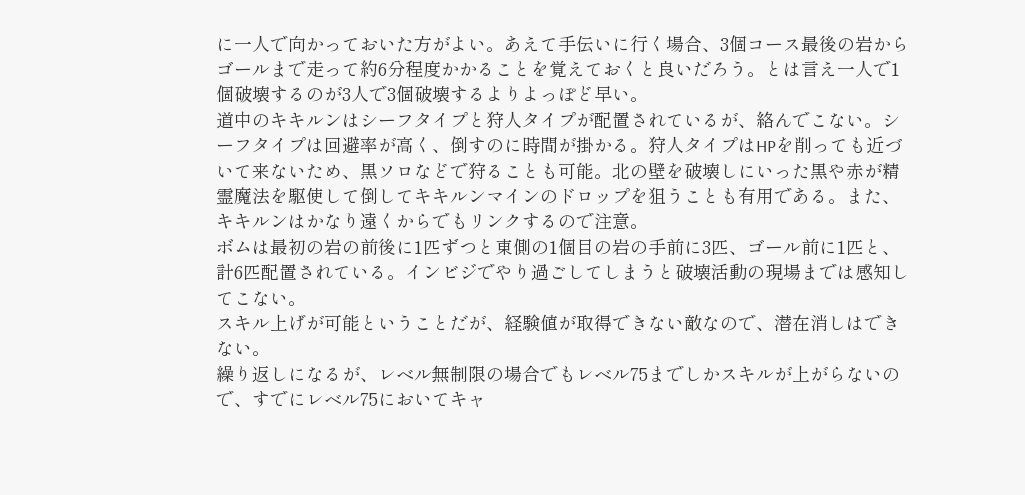に一人で向かっておいた方がよい。あえて手伝いに行く場合、3個コース最後の岩からゴールまで走って約6分程度かかることを覚えておくと良いだろう。とは言え一人で1個破壊するのが3人で3個破壊するよりよっぽど早い。
道中のキキルンはシーフタイプと狩人タイプが配置されているが、絡んでこない。シーフタイプは回避率が高く、倒すのに時間が掛かる。狩人タイプはHPを削っても近づいて来ないため、黒ソロなどで狩ることも可能。北の壁を破壊しにいった黒や赤が精霊魔法を駆使して倒してキキルンマインのドロップを狙うことも有用である。また、キキルンはかなり遠くからでもリンクするので注意。
ボムは最初の岩の前後に1匹ずつと東側の1個目の岩の手前に3匹、ゴール前に1匹と、計6匹配置されている。インビジでやり過ごしてしまうと破壊活動の現場までは感知してこない。
スキル上げが可能ということだが、経験値が取得できない敵なので、潜在消しはできない。
繰り返しになるが、レベル無制限の場合でもレベル75までしかスキルが上がらないので、すでにレベル75においてキャ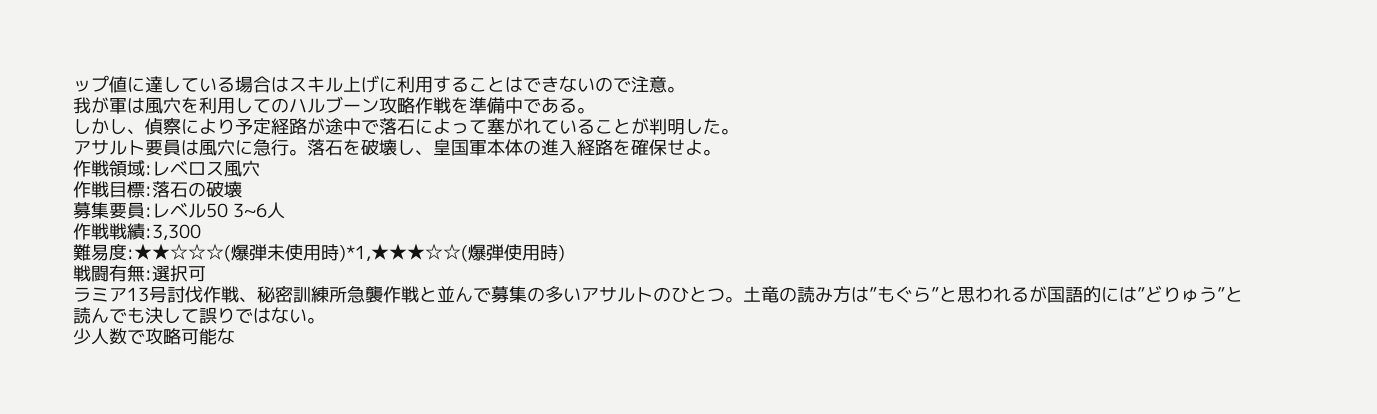ップ値に達している場合はスキル上げに利用することはできないので注意。
我が軍は風穴を利用してのハルブーン攻略作戦を準備中である。
しかし、偵察により予定経路が途中で落石によって塞がれていることが判明した。
アサルト要員は風穴に急行。落石を破壊し、皇国軍本体の進入経路を確保せよ。
作戦領域:レベロス風穴
作戦目標:落石の破壊
募集要員:レベル50 3~6人
作戦戦績:3,300
難易度:★★☆☆☆(爆弾未使用時)*1,★★★☆☆(爆弾使用時)
戦闘有無:選択可
ラミア13号討伐作戦、秘密訓練所急襲作戦と並んで募集の多いアサルトのひとつ。土竜の読み方は”もぐら”と思われるが国語的には”どりゅう”と読んでも決して誤りではない。
少人数で攻略可能な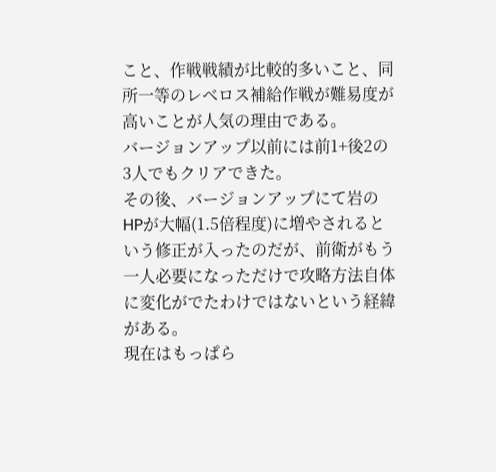こと、作戦戦績が比較的多いこと、同所一等のレベロス補給作戦が難易度が高いことが人気の理由である。
バージョンアップ以前には前1+後2の3人でもクリアできた。
その後、バージョンアップにて岩のHPが大幅(1.5倍程度)に増やされるという修正が入ったのだが、前衛がもう一人必要になっただけで攻略方法自体に変化がでたわけではないという経緯がある。
現在はもっぱら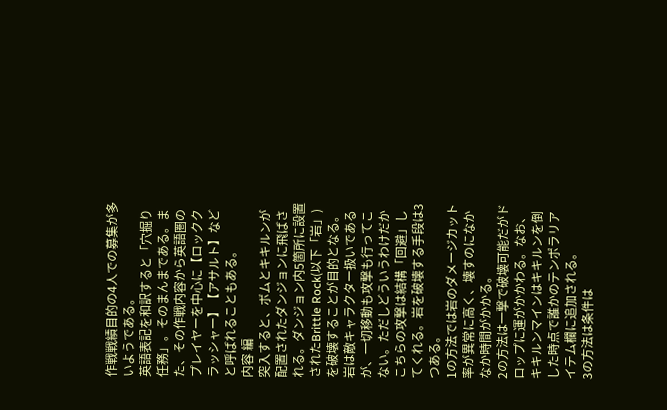作戦戦績目的の4人での募集が多いようである。
英語表記を和訳すると「穴掘り任務」。そのまんまである。また、その作戦内容から英語圏のプレイヤーを中心に【ロッククラッシャー】【アサルト】などと呼ばれることもある。
内容 編
突入すると、ボムとキキルンが配置されたダンジョンに飛ばされる。ダンジョン内5箇所に設置されたBrittle Rock(以下「岩」)を破壊することが目的となる。岩は敵キャラクター扱いであるが、一切移動も攻撃も行ってこない。ただしどういうわけだかこちらの攻撃は結構「回避」してくれる。岩を破壊する手段は3つある。
1の方法では岩のダメージカット率が異常に高く、壊すのになかなか時間がかかる。
2の方法は一撃で破壊可能だがドロップに運がかかわる。なお、キキルンマインはキキルンを倒した時点で誰かのテンポラリアイテム欄に追加される。
3の方法は条件は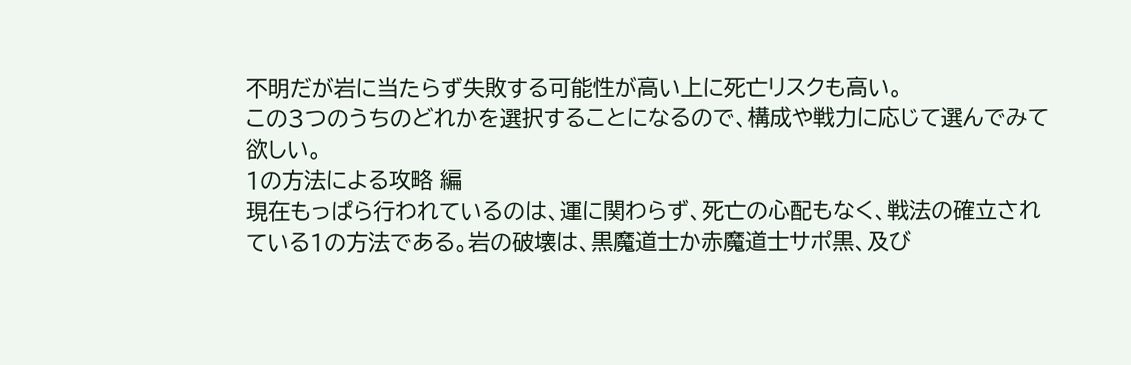不明だが岩に当たらず失敗する可能性が高い上に死亡リスクも高い。
この3つのうちのどれかを選択することになるので、構成や戦力に応じて選んでみて欲しい。
1の方法による攻略 編
現在もっぱら行われているのは、運に関わらず、死亡の心配もなく、戦法の確立されている1の方法である。岩の破壊は、黒魔道士か赤魔道士サポ黒、及び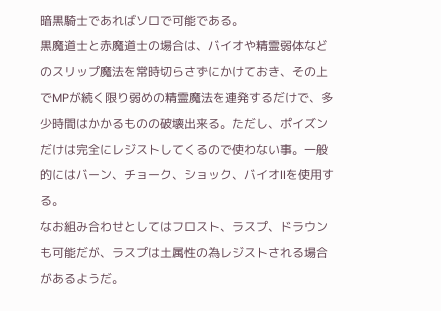暗黒騎士であればソロで可能である。
黒魔道士と赤魔道士の場合は、バイオや精霊弱体などのスリップ魔法を常時切らさずにかけておき、その上でMPが続く限り弱めの精霊魔法を連発するだけで、多少時間はかかるものの破壊出来る。ただし、ポイズンだけは完全にレジストしてくるので使わない事。一般的にはバーン、チョーク、ショック、バイオIIを使用する。
なお組み合わせとしてはフロスト、ラスプ、ドラウンも可能だが、ラスプは土属性の為レジストされる場合があるようだ。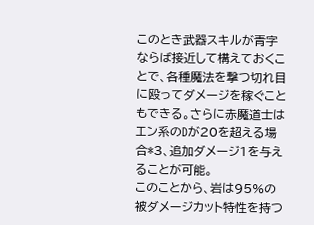このとき武器スキルが青字ならば接近して構えておくことで、各種魔法を撃つ切れ目に殴ってダメージを稼ぐこともできる。さらに赤魔道士はエン系のDが20を超える場合*3、追加ダメージ1を与えることが可能。
このことから、岩は95%の被ダメージカット特性を持つ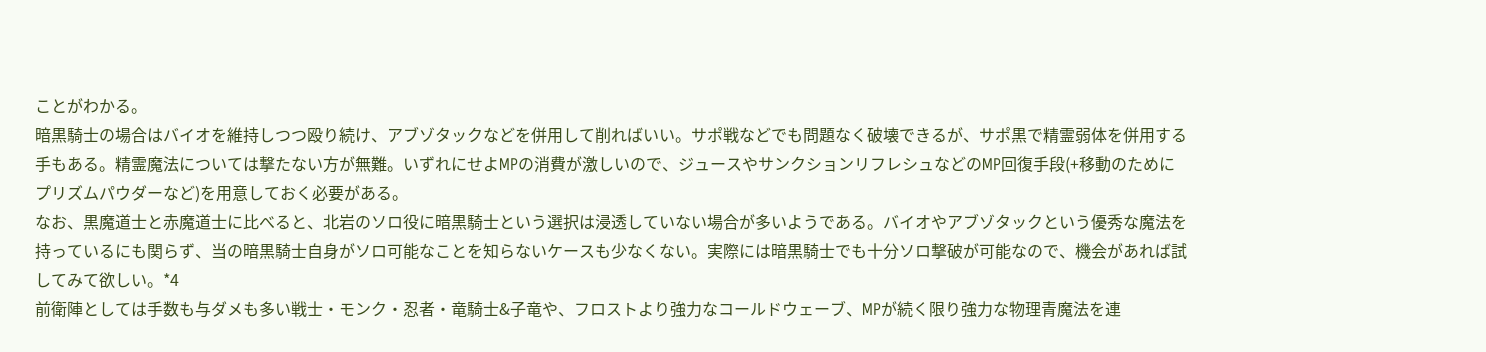ことがわかる。
暗黒騎士の場合はバイオを維持しつつ殴り続け、アブゾタックなどを併用して削ればいい。サポ戦などでも問題なく破壊できるが、サポ黒で精霊弱体を併用する手もある。精霊魔法については撃たない方が無難。いずれにせよMPの消費が激しいので、ジュースやサンクションリフレシュなどのMP回復手段(+移動のためにプリズムパウダーなど)を用意しておく必要がある。
なお、黒魔道士と赤魔道士に比べると、北岩のソロ役に暗黒騎士という選択は浸透していない場合が多いようである。バイオやアブゾタックという優秀な魔法を持っているにも関らず、当の暗黒騎士自身がソロ可能なことを知らないケースも少なくない。実際には暗黒騎士でも十分ソロ撃破が可能なので、機会があれば試してみて欲しい。*4
前衛陣としては手数も与ダメも多い戦士・モンク・忍者・竜騎士&子竜や、フロストより強力なコールドウェーブ、MPが続く限り強力な物理青魔法を連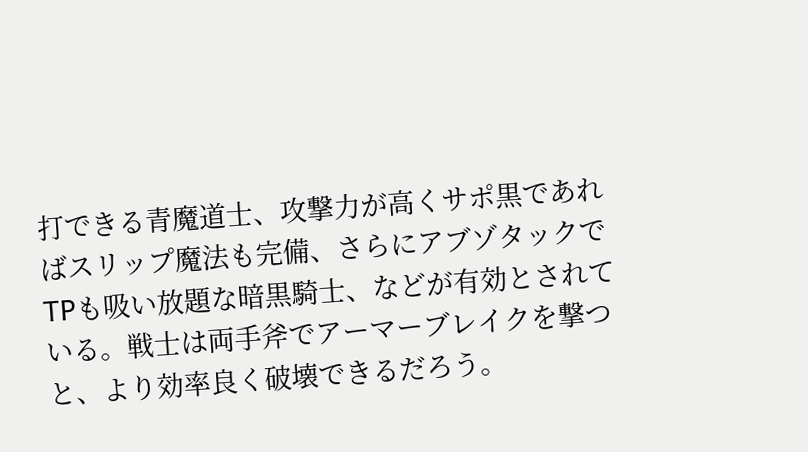打できる青魔道士、攻撃力が高くサポ黒であればスリップ魔法も完備、さらにアブゾタックでTPも吸い放題な暗黒騎士、などが有効とされている。戦士は両手斧でアーマーブレイクを撃つと、より効率良く破壊できるだろう。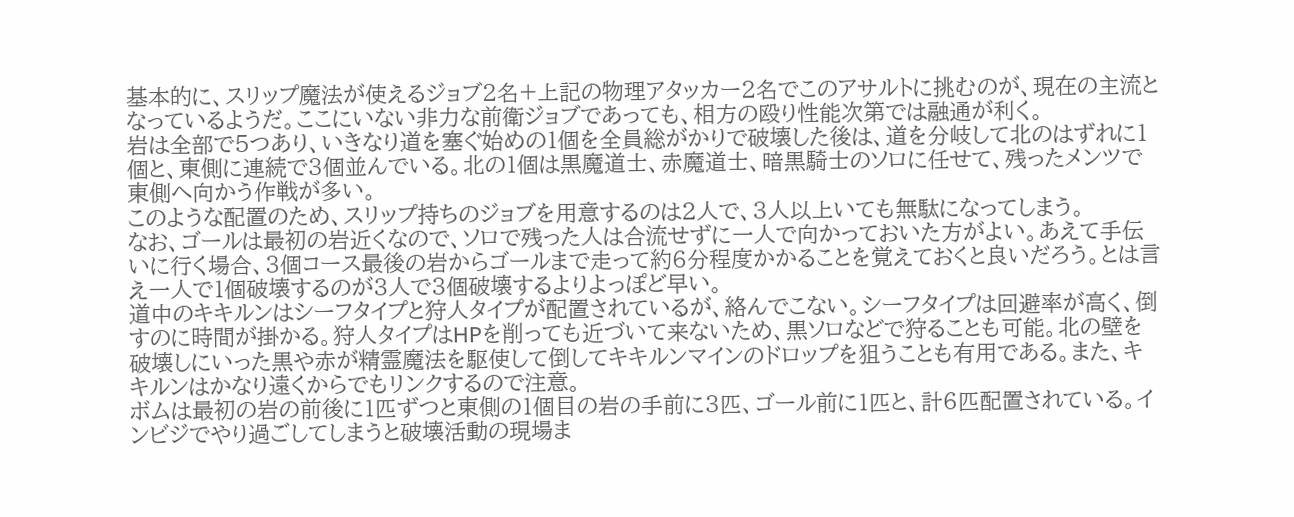基本的に、スリップ魔法が使えるジョブ2名+上記の物理アタッカー2名でこのアサルトに挑むのが、現在の主流となっているようだ。ここにいない非力な前衛ジョブであっても、相方の殴り性能次第では融通が利く。
岩は全部で5つあり、いきなり道を塞ぐ始めの1個を全員総がかりで破壊した後は、道を分岐して北のはずれに1個と、東側に連続で3個並んでいる。北の1個は黒魔道士、赤魔道士、暗黒騎士のソロに任せて、残ったメンツで東側へ向かう作戦が多い。
このような配置のため、スリップ持ちのジョブを用意するのは2人で、3人以上いても無駄になってしまう。
なお、ゴールは最初の岩近くなので、ソロで残った人は合流せずに一人で向かっておいた方がよい。あえて手伝いに行く場合、3個コース最後の岩からゴールまで走って約6分程度かかることを覚えておくと良いだろう。とは言え一人で1個破壊するのが3人で3個破壊するよりよっぽど早い。
道中のキキルンはシーフタイプと狩人タイプが配置されているが、絡んでこない。シーフタイプは回避率が高く、倒すのに時間が掛かる。狩人タイプはHPを削っても近づいて来ないため、黒ソロなどで狩ることも可能。北の壁を破壊しにいった黒や赤が精霊魔法を駆使して倒してキキルンマインのドロップを狙うことも有用である。また、キキルンはかなり遠くからでもリンクするので注意。
ボムは最初の岩の前後に1匹ずつと東側の1個目の岩の手前に3匹、ゴール前に1匹と、計6匹配置されている。インビジでやり過ごしてしまうと破壊活動の現場ま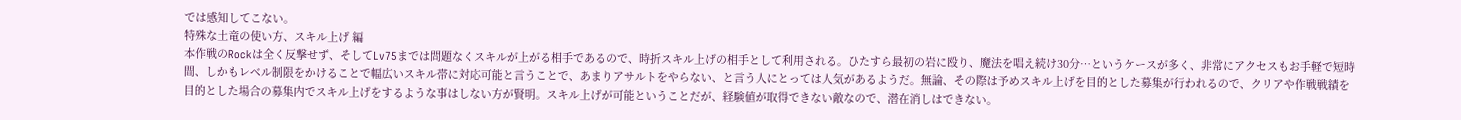では感知してこない。
特殊な土竜の使い方、スキル上げ 編
本作戦のRockは全く反撃せず、そしてLv75までは問題なくスキルが上がる相手であるので、時折スキル上げの相手として利用される。ひたすら最初の岩に殴り、魔法を唱え続け30分…というケースが多く、非常にアクセスもお手軽で短時間、しかもレベル制限をかけることで幅広いスキル帯に対応可能と言うことで、あまりアサルトをやらない、と言う人にとっては人気があるようだ。無論、その際は予めスキル上げを目的とした募集が行われるので、クリアや作戦戦績を目的とした場合の募集内でスキル上げをするような事はしない方が賢明。スキル上げが可能ということだが、経験値が取得できない敵なので、潜在消しはできない。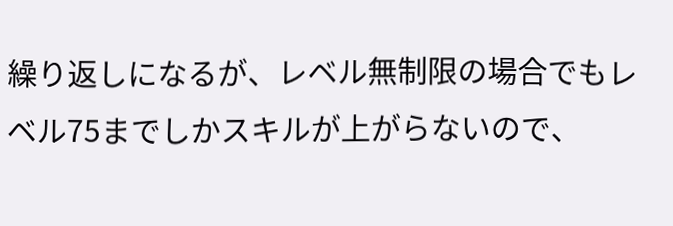繰り返しになるが、レベル無制限の場合でもレベル75までしかスキルが上がらないので、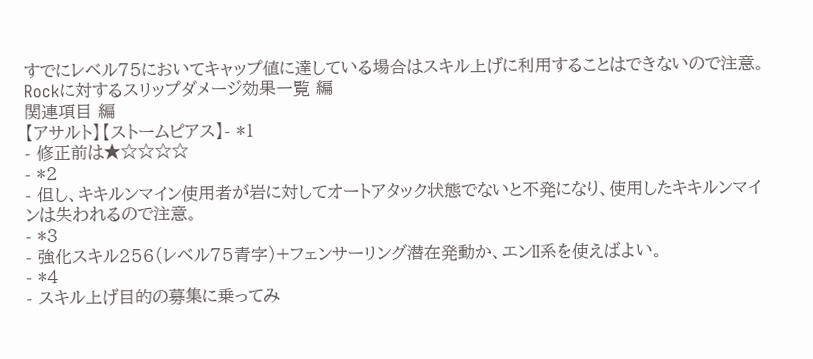すでにレベル75においてキャップ値に達している場合はスキル上げに利用することはできないので注意。
Rockに対するスリップダメージ効果一覧 編
関連項目 編
【アサルト】【ストームピアス】- *1
- 修正前は★☆☆☆☆
- *2
- 但し、キキルンマイン使用者が岩に対してオートアタック状態でないと不発になり、使用したキキルンマインは失われるので注意。
- *3
- 強化スキル256(レベル75青字)+フェンサーリング潜在発動か、エンII系を使えばよい。
- *4
- スキル上げ目的の募集に乗ってみ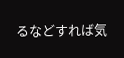るなどすれば気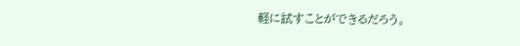軽に試すことができるだろう。